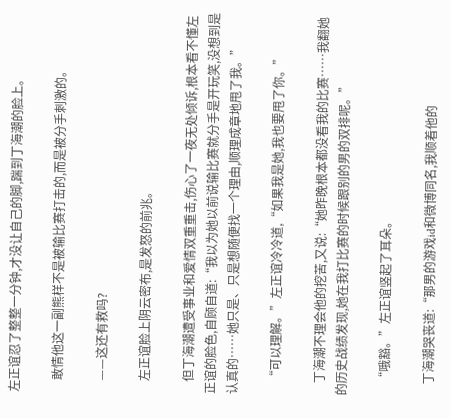左正谊忍了整整一分钟,才没让自己的脚,踹到丁海潮的脸上。

    敢情他这一副熊样不是被输比赛打击的,而是被分手刺激的。

    ——这还有救吗?

    左正谊脸上阴云密布,是发怒的前兆。

    但丁海潮遭受事业和爱情双重重击,伤心了一夜无处倾诉,根本看不懂左正谊的脸色,自顾自道:“我以为她以前说输比赛就分手是开玩笑,没想到是认真的……她只是、只是想随便找一个理由,顺理成章地甩了我。”

    “可以理解。”左正谊冷冷道,“如果我是她,我也要甩了你。”

    丁海潮不理会他的挖苦,又说:“她昨晚根本都没看我的比赛……我翻她的历史战绩发现,她在我打比赛的时候跟别的男的双排呢。”

    “哦豁。”左正谊竖起了耳朵。

    丁海潮哭丧道:“那男的游戏id和微博同名,我顺着他的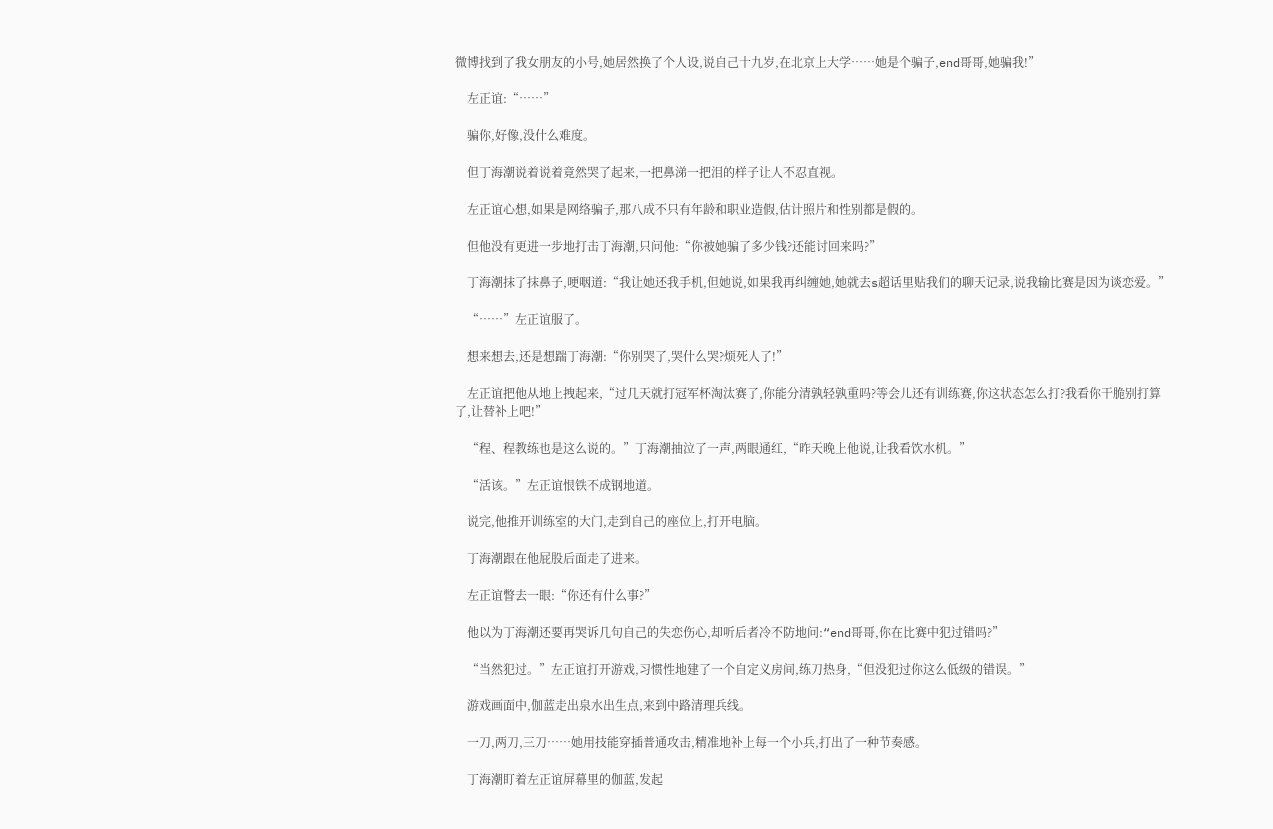微博找到了我女朋友的小号,她居然换了个人设,说自己十九岁,在北京上大学……她是个骗子,end哥哥,她骗我!”

    左正谊:“……”

    骗你,好像,没什么难度。

    但丁海潮说着说着竟然哭了起来,一把鼻涕一把泪的样子让人不忍直视。

    左正谊心想,如果是网络骗子,那八成不只有年龄和职业造假,估计照片和性别都是假的。

    但他没有更进一步地打击丁海潮,只问他:“你被她骗了多少钱?还能讨回来吗?”

    丁海潮抹了抹鼻子,哽咽道:“我让她还我手机,但她说,如果我再纠缠她,她就去s超话里贴我们的聊天记录,说我输比赛是因为谈恋爱。”

    “……”左正谊服了。

    想来想去,还是想踹丁海潮:“你别哭了,哭什么哭?烦死人了!”

    左正谊把他从地上拽起来,“过几天就打冠军杯淘汰赛了,你能分清孰轻孰重吗?等会儿还有训练赛,你这状态怎么打?我看你干脆别打算了,让替补上吧!”

    “程、程教练也是这么说的。”丁海潮抽泣了一声,两眼通红,“昨天晚上他说,让我看饮水机。”

    “活该。”左正谊恨铁不成钢地道。

    说完,他推开训练室的大门,走到自己的座位上,打开电脑。

    丁海潮跟在他屁股后面走了进来。

    左正谊瞥去一眼:“你还有什么事?”

    他以为丁海潮还要再哭诉几句自己的失恋伤心,却听后者冷不防地问:“end哥哥,你在比赛中犯过错吗?”

    “当然犯过。”左正谊打开游戏,习惯性地建了一个自定义房间,练刀热身,“但没犯过你这么低级的错误。”

    游戏画面中,伽蓝走出泉水出生点,来到中路清理兵线。

    一刀,两刀,三刀……她用技能穿插普通攻击,精准地补上每一个小兵,打出了一种节奏感。

    丁海潮盯着左正谊屏幕里的伽蓝,发起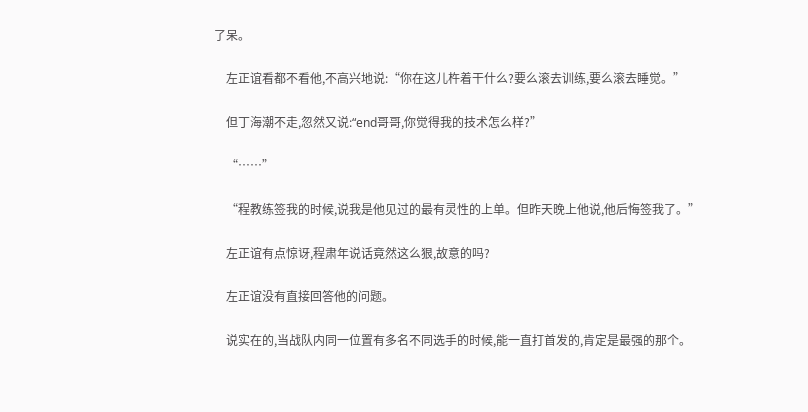了呆。

    左正谊看都不看他,不高兴地说:“你在这儿杵着干什么?要么滚去训练,要么滚去睡觉。”

    但丁海潮不走,忽然又说:“end哥哥,你觉得我的技术怎么样?”

    “……”

    “程教练签我的时候,说我是他见过的最有灵性的上单。但昨天晚上他说,他后悔签我了。”

    左正谊有点惊讶,程肃年说话竟然这么狠,故意的吗?

    左正谊没有直接回答他的问题。

    说实在的,当战队内同一位置有多名不同选手的时候,能一直打首发的,肯定是最强的那个。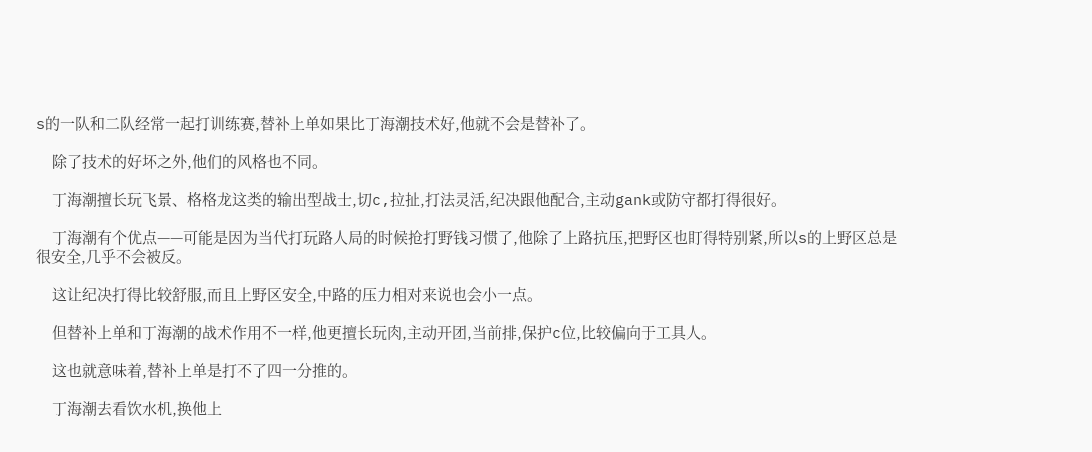s的一队和二队经常一起打训练赛,替补上单如果比丁海潮技术好,他就不会是替补了。

    除了技术的好坏之外,他们的风格也不同。

    丁海潮擅长玩飞景、格格龙这类的输出型战士,切c,拉扯,打法灵活,纪决跟他配合,主动gank或防守都打得很好。

    丁海潮有个优点——可能是因为当代打玩路人局的时候抢打野钱习惯了,他除了上路抗压,把野区也盯得特别紧,所以s的上野区总是很安全,几乎不会被反。

    这让纪决打得比较舒服,而且上野区安全,中路的压力相对来说也会小一点。

    但替补上单和丁海潮的战术作用不一样,他更擅长玩肉,主动开团,当前排,保护c位,比较偏向于工具人。

    这也就意味着,替补上单是打不了四一分推的。

    丁海潮去看饮水机,换他上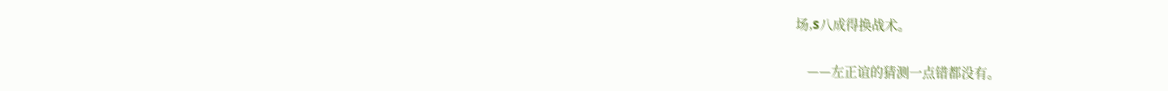场,s八成得换战术。

    ——左正谊的猜测一点错都没有。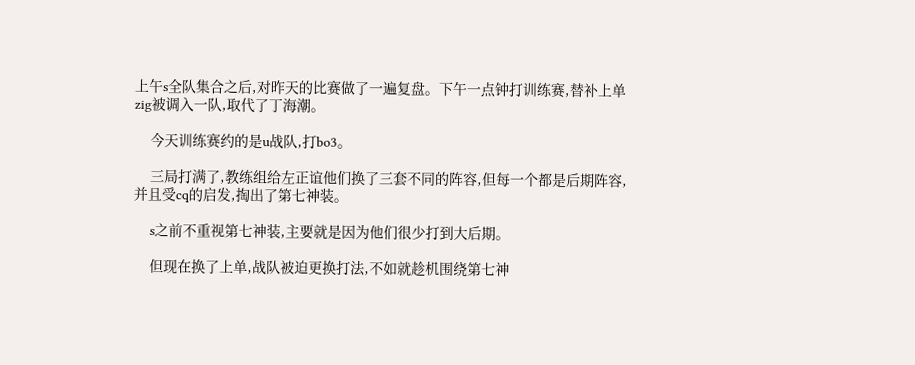上午s全队集合之后,对昨天的比赛做了一遍复盘。下午一点钟打训练赛,替补上单zig被调入一队,取代了丁海潮。

    今天训练赛约的是u战队,打bo3。

    三局打满了,教练组给左正谊他们换了三套不同的阵容,但每一个都是后期阵容,并且受cq的启发,掏出了第七神装。

    s之前不重视第七神装,主要就是因为他们很少打到大后期。

    但现在换了上单,战队被迫更换打法,不如就趁机围绕第七神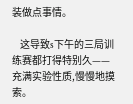装做点事情。

    这导致s下午的三局训练赛都打得特别久——充满实验性质,慢慢地摸索。